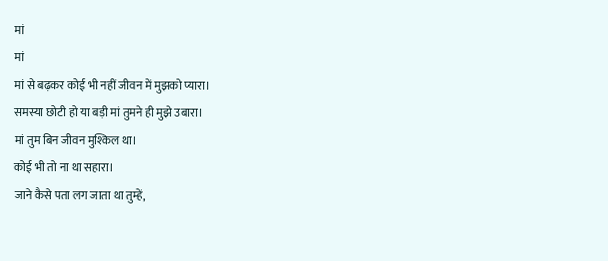मां
मां
मां से बढ़कर कोई भी नहीं जीवन में मुझको प्यारा।
समस्या छोटी हो या बड़ी मां तुमने ही मुझे उबारा।
मां तुम बिन जीवन मुश्किल था।
कोई भी तो ना था सहारा।
जाने कैसे पता लग जाता था तुम्हें,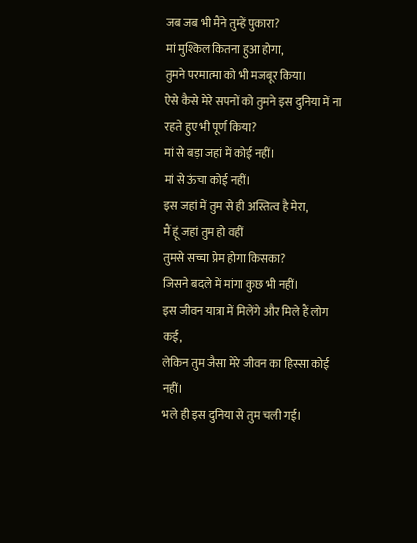जब जब भी मैंने तुम्हें पुकारा?
मां मुश्किल कितना हुआ होगा,
तुमने परमात्मा को भी मजबूर किया।
ऐसे कैसे मेरे सपनों को तुमने इस दुनिया में ना रहते हुए भी पूर्ण किया?
मां से बड़ा जहां में कोई नहीं।
मां से ऊंचा कोई नहीं।
इस जहां में तुम से ही अस्तित्व है मेरा,
मैं हूं जहां तुम हो वहीं
तुमसे सच्चा प्रेम होगा किसका?
जिसने बदले में मांगा कुछ भी नहीं।
इस जीवन यात्रा में मिलेंगे और मिले हैं लोग कई,
लेकिन तुम जैसा मेरे जीवन का हिस्सा कोई नहीं।
भले ही इस दुनिया से तुम चली गई।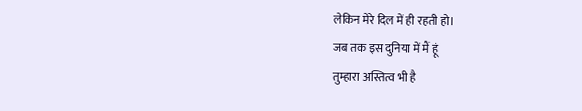लेकिन मेरे दिल में ही रहती हो।
जब तक इस दुनिया में मैं हूं
तुम्हारा अस्तित्व भी है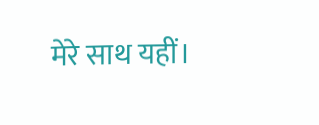मेरे साथ यहीं।